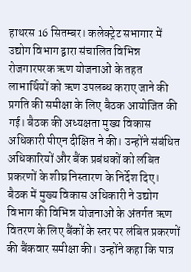हाथरस 16 सितम्बर। कलेक्ट्रेट सभागार में उद्योग विभाग द्वारा संचालित विभिन्न रोजगारपरक ऋण योजनाओं के तहत लाभार्थियों को ऋण उपलब्ध कराए जाने की प्रगति की समीक्षा के लिए बैठक आयोजित की गई। बैठक की अध्यक्षता मुख्य विकास अधिकारी पीएन दीक्षित ने की। उन्होंने संबंधित अधिकारियों और बैंक प्रबंधकों को लंबित प्रकरणों के शीघ्र निस्तारण के निर्देश दिए। बैठक में मुख्य विकास अधिकारी ने उद्योग विभाग की विभिन्न योजनाओं के अंतर्गत ऋण वितरण के लिए बैंकों के स्तर पर लंबित प्रकरणों की बैंकवार समीक्षा की। उन्होंने कहा कि पात्र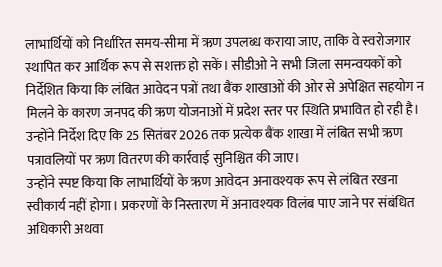लाभार्थियों को निर्धारित समय-सीमा में ऋण उपलब्ध कराया जाए, ताकि वे स्वरोजगार स्थापित कर आर्थिक रूप से सशक्त हो सकें। सीडीओ ने सभी जिला समन्वयकों को निर्देशित किया कि लंबित आवेदन पत्रों तथा बैंक शाखाओं की ओर से अपेक्षित सहयोग न मिलने के कारण जनपद की ऋण योजनाओं में प्रदेश स्तर पर स्थिति प्रभावित हो रही है। उन्होंने निर्देश दिए कि 25 सितंबर 2026 तक प्रत्येक बैंक शाखा में लंबित सभी ऋण पत्रावलियों पर ऋण वितरण की कार्रवाई सुनिश्चित की जाए।
उन्होंने स्पष्ट किया कि लाभार्थियों के ऋण आवेदन अनावश्यक रूप से लंबित रखना स्वीकार्य नहीं होगा। प्रकरणों के निस्तारण में अनावश्यक विलंब पाए जाने पर संबंधित अधिकारी अथवा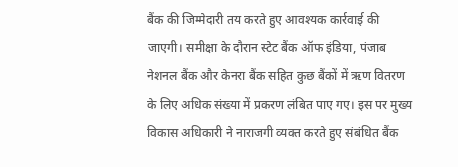बैंक की जिम्मेदारी तय करते हुए आवश्यक कार्रवाई की जाएगी। समीक्षा के दौरान स्टेट बैंक ऑफ इंडिया, पंजाब नेशनल बैंक और केनरा बैंक सहित कुछ बैंकों में ऋण वितरण के लिए अधिक संख्या में प्रकरण लंबित पाए गए। इस पर मुख्य विकास अधिकारी ने नाराजगी व्यक्त करते हुए संबंधित बैंक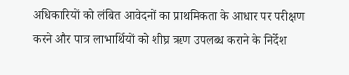अधिकारियों को लंबित आवेदनों का प्राथमिकता के आधार पर परीक्षण करने और पात्र लाभार्थियों को शीघ्र ऋण उपलब्ध कराने के निर्देश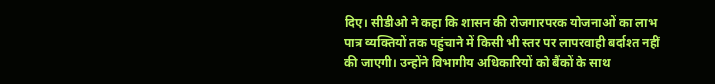दिए। सीडीओ ने कहा कि शासन की रोजगारपरक योजनाओं का लाभ पात्र व्यक्तियों तक पहुंचाने में किसी भी स्तर पर लापरवाही बर्दाश्त नहीं की जाएगी। उन्होंने विभागीय अधिकारियों को बैंकों के साथ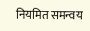नियमित समन्वय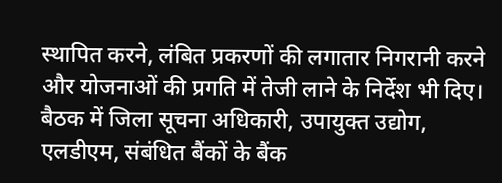स्थापित करने, लंबित प्रकरणों की लगातार निगरानी करने और योजनाओं की प्रगति में तेजी लाने के निर्देश भी दिए। बैठक में जिला सूचना अधिकारी, उपायुक्त उद्योग, एलडीएम, संबंधित बैंकों के बैंक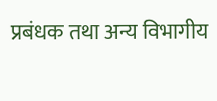प्रबंधक तथा अन्य विभागीय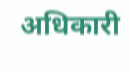अधिकारी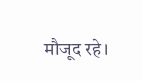मौजूद रहे।